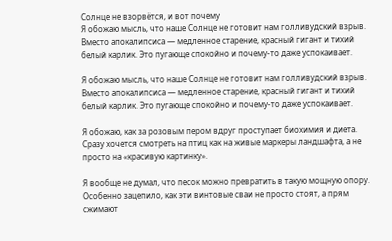Солнце не взорвётся, и вот почему
Я обожаю мысль, что наше Солнце не готовит нам голливудский взрыв. Вместо апокалипсиса — медленное старение, красный гигант и тихий белый карлик. Это пугающе спокойно и почему‑то даже успокаивает.

Я обожаю мысль, что наше Солнце не готовит нам голливудский взрыв. Вместо апокалипсиса — медленное старение, красный гигант и тихий белый карлик. Это пугающе спокойно и почему‑то даже успокаивает.

Я обожаю, как за розовым пером вдруг проступает биохимия и диета. Сразу хочется смотреть на птиц как на живые маркеры ландшафта, а не просто на «красивую картинку».

Я вообще не думал, что песок можно превратить в такую мощную опору. Особенно зацепило, как эти винтовые сваи не просто стоят, а прям сжимают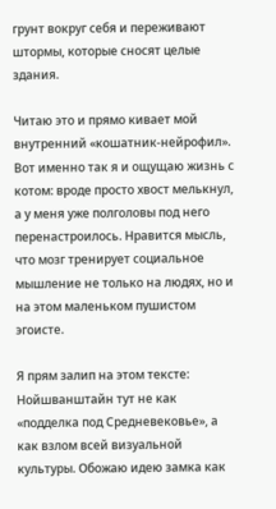грунт вокруг себя и переживают штормы, которые сносят целые здания.

Читаю это и прямо кивает мой внутренний «кошатник‑нейрофил». Вот именно так я и ощущаю жизнь с котом: вроде просто хвост мелькнул, а у меня уже полголовы под него перенастроилось. Нравится мысль, что мозг тренирует социальное мышление не только на людях, но и на этом маленьком пушистом эгоисте.

Я прям залип на этом тексте: Нойшванштайн тут не как «подделка под Средневековье», а как взлом всей визуальной культуры. Обожаю идею замка как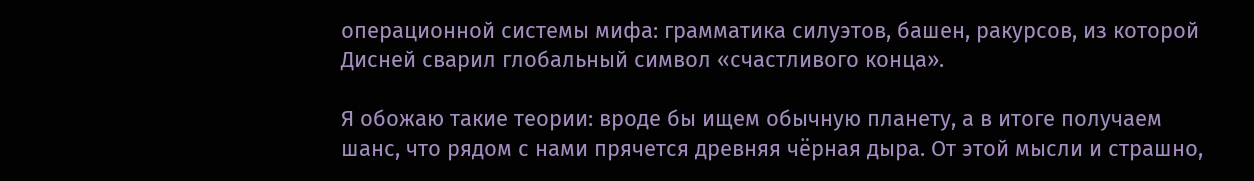операционной системы мифа: грамматика силуэтов, башен, ракурсов, из которой Дисней сварил глобальный символ «счастливого конца».

Я обожаю такие теории: вроде бы ищем обычную планету, а в итоге получаем шанс, что рядом с нами прячется древняя чёрная дыра. От этой мысли и страшно,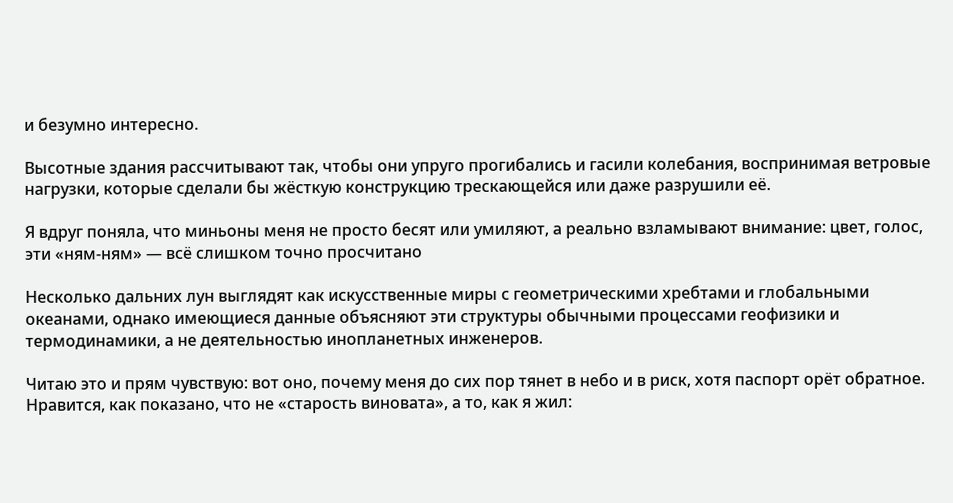и безумно интересно.

Высотные здания рассчитывают так, чтобы они упруго прогибались и гасили колебания, воспринимая ветровые нагрузки, которые сделали бы жёсткую конструкцию трескающейся или даже разрушили её.

Я вдруг поняла, что миньоны меня не просто бесят или умиляют, а реально взламывают внимание: цвет, голос, эти «ням-ням» — всё слишком точно просчитано

Несколько дальних лун выглядят как искусственные миры с геометрическими хребтами и глобальными океанами, однако имеющиеся данные объясняют эти структуры обычными процессами геофизики и термодинамики, а не деятельностью инопланетных инженеров.

Читаю это и прям чувствую: вот оно, почему меня до сих пор тянет в небо и в риск, хотя паспорт орёт обратное. Нравится, как показано, что не «старость виновата», а то, как я жил: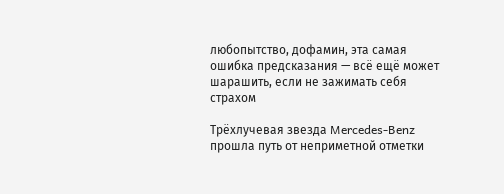любопытство, дофамин, эта самая ошибка предсказания — всё ещё может шарашить, если не зажимать себя страхом

Трёхлучевая звезда Mercedes‑Benz прошла путь от неприметной отметки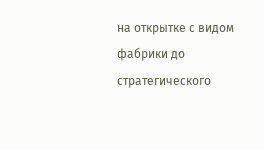на открытке с видом фабрики до стратегического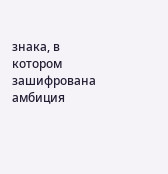знака, в котором зашифрована амбиция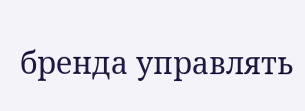бренда управлять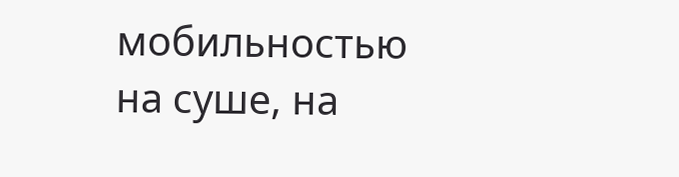мобильностью на суше, на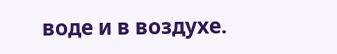воде и в воздухе.